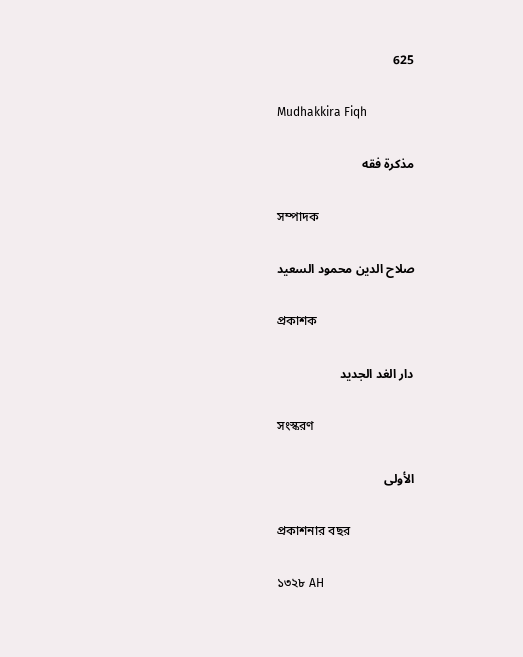625

Mudhakkira Fiqh

مذكرة فقه

সম্পাদক

صلاح الدين محمود السعيد

প্রকাশক

دار الغد الجديد

সংস্করণ

الأولى

প্রকাশনার বছর

১৩২৮ AH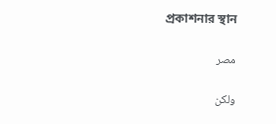প্রকাশনার স্থান

مصر

ولكن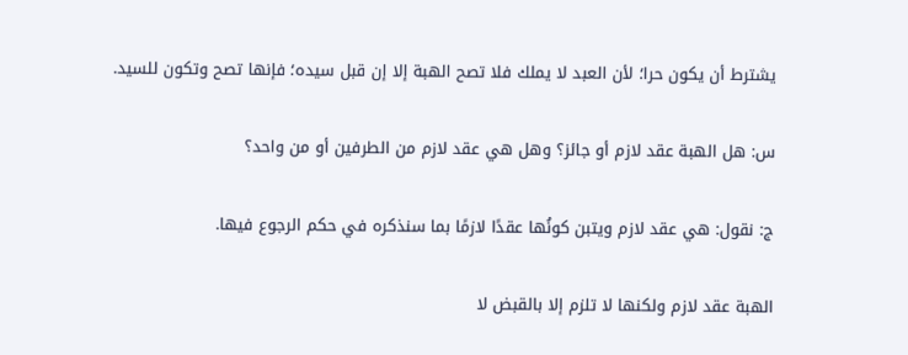يشترط أن يكون حرا؛ لأن العبد لا يملك فلا تصح الهبة إلا إن قبل سيده؛ فإنها تصح وتكون للسيد.

س: هل الهبة عقد لازم أو جائز؟ وهل هي عقد لازم من الطرفين أو من واحد؟

ج: نقول: هي عقد لازم ويتبن كونُها عقدًا لازمًا بما سنذكره في حكم الرجوع فيها.

الهبة عقد لازم ولكنها لا تلزم إلا بالقبض لا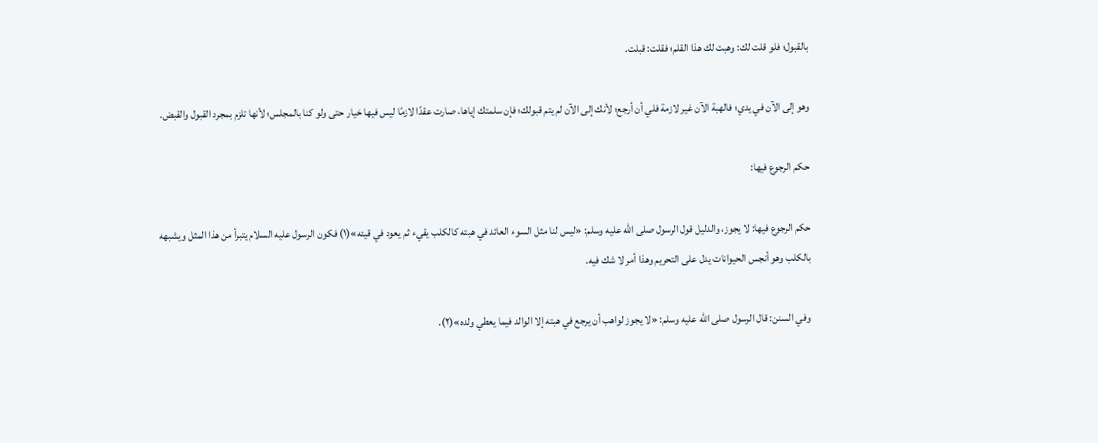بالقبول؛ فلو قلت لك: وهبت لك هذا القلم؛ فقلت: قبلت.

وهو إلى الآن في يدي؛ فالهبة الآن غير لازمة فلي أن أرجع؛ لأنك إلى الآن لم يتم قبولك؛ فإن سلمتك إياها، صارت عقدًا لازمًا ليس فيها خيار حتى ولو كنا بالمجلس؛ لأنها تلزم بمجرد القبول والقبض.

حكم الرجوع فيها:

حكم الرجوع فيها: لا يجوز، والدليل قول الرسول صلى الله عليه وسلم: «ليس لنا مثل السوء العائد في هبته كالكلب يقيء ثم يعود في قيئه»(١) فكون الرسول عليه السلام يتبرأ من هذا المثل ويشبهه بالكلب وهو أنجس الحيوانات يدل على التحريم وهذا أمر لا شك فيه.

وفي السنن: قال الرسول صلى الله عليه وسلم: «لا يجوز لواهب أن يرجع في هبته إلا الوالد فيما يعطي ولده»(٢).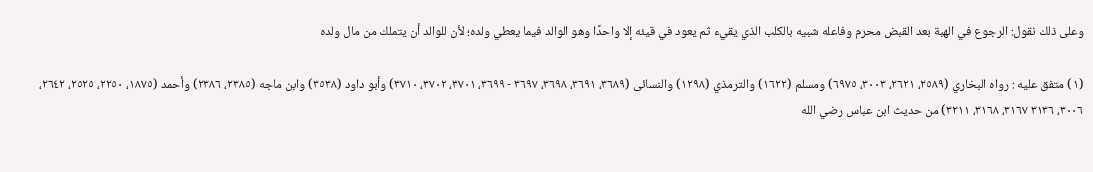وعلى ذلك نقول: الرجوع في الهبة بعد القبض محرم وفاعله شبيه بالكلب الذي يقيء ثم يعود في قيئه إلا واحدًا وهو الوالد فيما يعطي ولده؛ لأن للوالد أن يتملك من مال ولده

(١) متفق عليه : رواه البخاري (٢٥٨٩، ٢٦٢١، ٣٠٠٣، ٦٩٧٥) ومسلم (١٦٢٢) والترمذي (١٢٩٨) والنسائى (٣٦٨٩، ٣٦٩١، ٣٦٩٨، ٣٦٩٧ - ٣٦٩٩، ٣٧٠١، ٣٧٠٢، ٣٧١٠) وأبو داود (٣٥٣٨) وابن ماجه (٢٣٨٥، ٢٣٨٦) وأحمد (١٨٧٥، ٢٢٥٠، ٢٥٢٥، ٢٦٤٢، ٣٠٠٦، ٣١٣٦ ٣١٦٧، ٣١٦٨، ٣٢١١) من حديث ابن عباس رضي الله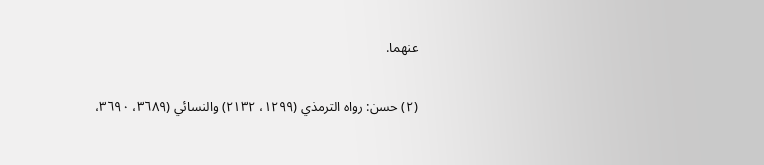عنهما.

(٢) حسن: رواه الترمذي (١٢٩٩، ٢١٣٢) والنسائي (٣٦٨٩، ٣٦٩٠،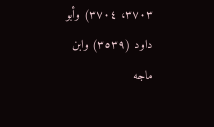٣٧٠٣، ٣٧٠٤) وأبو داود (٣٥٣٩) وابن ماجه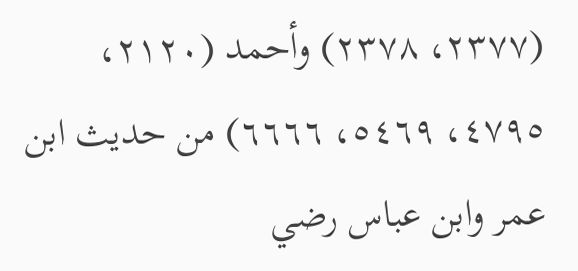(٢٣٧٧، ٢٣٧٨) وأحمد (٢١٢٠، ٤٧٩٥، ٥٤٦٩، ٦٦٦٦) من حديث ابن عمر وابن عباس رضي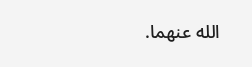الله عنهما.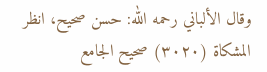وقال الألباني رحمه الله: حسن صحيح، انظر المشكاة (٣٠٢٠) صحيح الجامع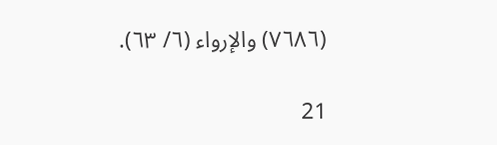(٧٦٨٦) والإرواء (٦/ ٦٣).

21